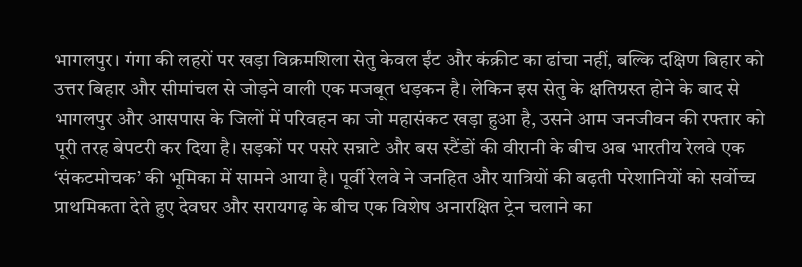भागलपुर। गंगा की लहरों पर खड़ा विक्रमशिला सेतु केवल ईंट और कंक्रीट का ढांचा नहीं, बल्कि दक्षिण बिहार को उत्तर बिहार और सीमांचल से जोड़ने वाली एक मजबूत धड़कन है। लेकिन इस सेतु के क्षतिग्रस्त होने के बाद से भागलपुर और आसपास के जिलों में परिवहन का जो महासंकट खड़ा हुआ है, उसने आम जनजीवन की रफ्तार को पूरी तरह बेपटरी कर दिया है। सड़कों पर पसरे सन्नाटे और बस स्टैंडों की वीरानी के बीच अब भारतीय रेलवे एक ‘संकटमोचक’ की भूमिका में सामने आया है। पूर्वी रेलवे ने जनहित और यात्रियों की बढ़ती परेशानियों को सर्वोच्च प्राथमिकता देते हुए देवघर और सरायगढ़ के बीच एक विशेष अनारक्षित ट्रेन चलाने का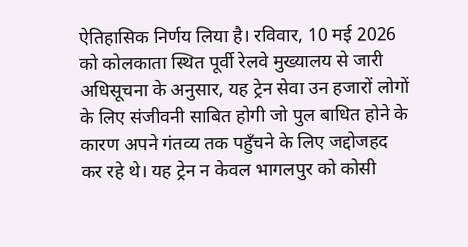ऐतिहासिक निर्णय लिया है। रविवार, 10 मई 2026 को कोलकाता स्थित पूर्वी रेलवे मुख्यालय से जारी अधिसूचना के अनुसार, यह ट्रेन सेवा उन हजारों लोगों के लिए संजीवनी साबित होगी जो पुल बाधित होने के कारण अपने गंतव्य तक पहुँचने के लिए जद्दोजहद कर रहे थे। यह ट्रेन न केवल भागलपुर को कोसी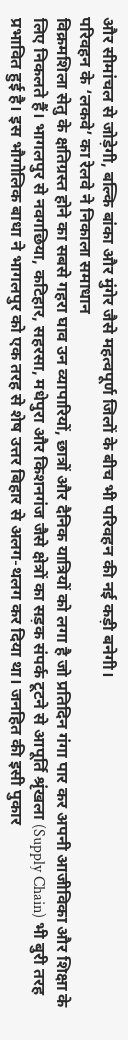और सीमांचल से जोड़ेगी, बल्कि बांका और मुंगेर जैसे महत्वपूर्ण जिलों के बीच भी परिवहन की नई कड़ी बनेगी।
परिवहन के ‘लकवे’ का रेलवे ने निकाला समाधान
विक्रमशिला सेतु के क्षतिग्रस्त होने का सबसे गहरा घाव उन व्यापारियों, छात्रों और दैनिक यात्रियों को लगा है जो प्रतिदिन गंगा पार कर अपनी आजीविका और शिक्षा के लिए निकलते हैं। भागलपुर से नवगछिया, कटिहार, सहरसा, मधेपुरा और किशनगंज जैसे क्षेत्रों का सड़क संपर्क टूटने से आपूर्ति श्रृंखला (Supply Chain) भी बुरी तरह प्रभावित हुई है। इस भौगोलिक बाधा ने भागलपुर को एक तरह से शेष उत्तर बिहार से अलग-थलग कर दिया था। जनहित की इसी पुकार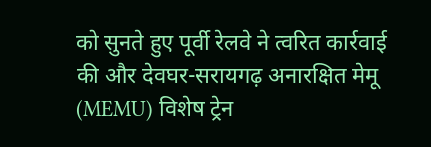को सुनते हुए पूर्वी रेलवे ने त्वरित कार्रवाई की और देवघर-सरायगढ़ अनारक्षित मेमू (MEMU) विशेष ट्रेन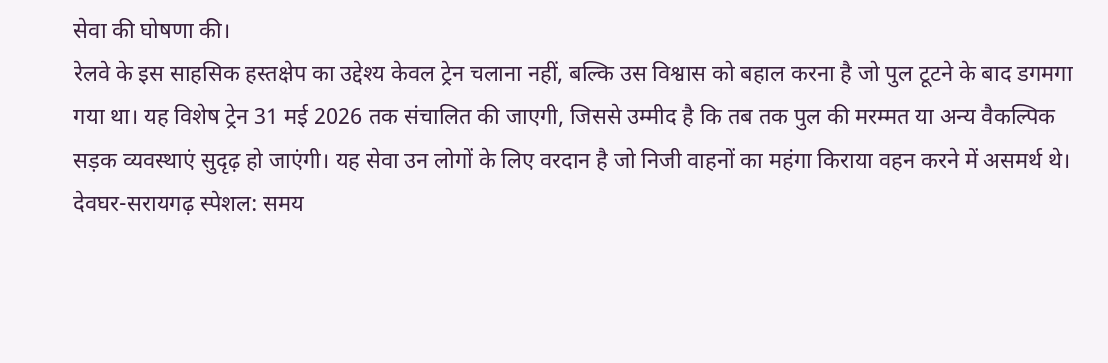सेवा की घोषणा की।
रेलवे के इस साहसिक हस्तक्षेप का उद्देश्य केवल ट्रेन चलाना नहीं, बल्कि उस विश्वास को बहाल करना है जो पुल टूटने के बाद डगमगा गया था। यह विशेष ट्रेन 31 मई 2026 तक संचालित की जाएगी, जिससे उम्मीद है कि तब तक पुल की मरम्मत या अन्य वैकल्पिक सड़क व्यवस्थाएं सुदृढ़ हो जाएंगी। यह सेवा उन लोगों के लिए वरदान है जो निजी वाहनों का महंगा किराया वहन करने में असमर्थ थे।
देवघर-सरायगढ़ स्पेशल: समय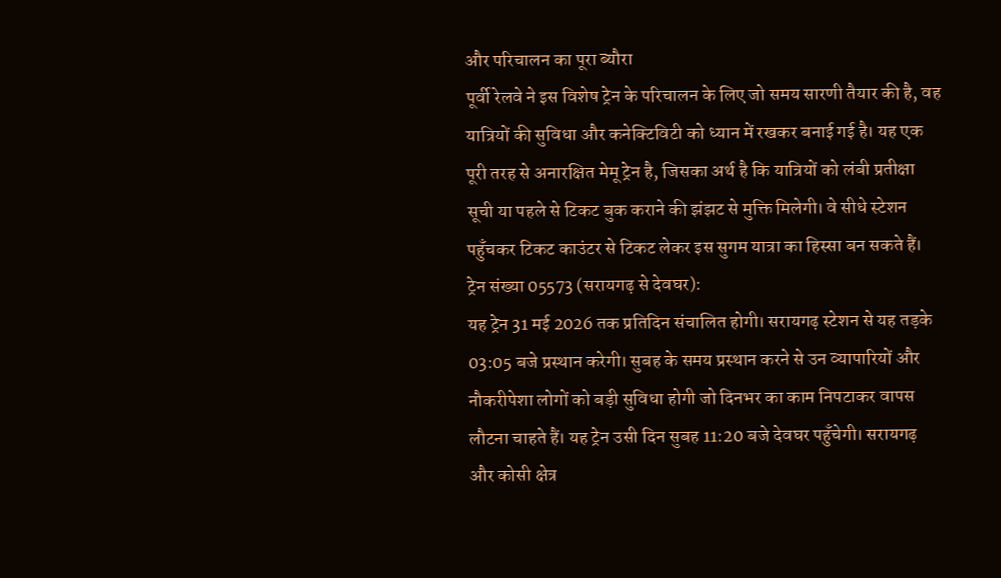और परिचालन का पूरा ब्यौरा
पूर्वी रेलवे ने इस विशेष ट्रेन के परिचालन के लिए जो समय सारणी तैयार की है, वह यात्रियों की सुविधा और कनेक्टिविटी को ध्यान में रखकर बनाई गई है। यह एक पूरी तरह से अनारक्षित मेमू ट्रेन है, जिसका अर्थ है कि यात्रियों को लंबी प्रतीक्षा सूची या पहले से टिकट बुक कराने की झंझट से मुक्ति मिलेगी। वे सीधे स्टेशन पहुँचकर टिकट काउंटर से टिकट लेकर इस सुगम यात्रा का हिस्सा बन सकते हैं।
ट्रेन संख्या 05573 (सरायगढ़ से देवघर):
यह ट्रेन 31 मई 2026 तक प्रतिदिन संचालित होगी। सरायगढ़ स्टेशन से यह तड़के 03:05 बजे प्रस्थान करेगी। सुबह के समय प्रस्थान करने से उन व्यापारियों और नौकरीपेशा लोगों को बड़ी सुविधा होगी जो दिनभर का काम निपटाकर वापस लौटना चाहते हैं। यह ट्रेन उसी दिन सुबह 11:20 बजे देवघर पहुँचेगी। सरायगढ़ और कोसी क्षेत्र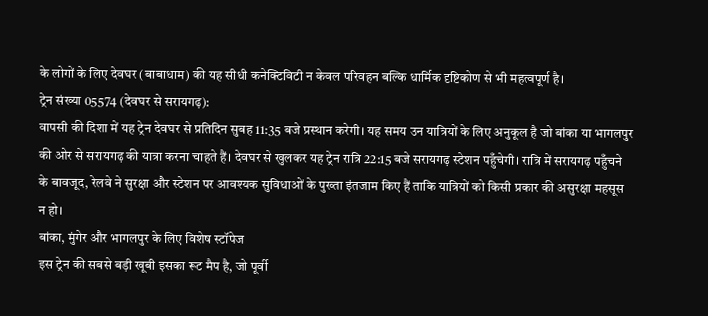के लोगों के लिए देवघर (बाबाधाम) की यह सीधी कनेक्टिविटी न केवल परिवहन बल्कि धार्मिक दृष्टिकोण से भी महत्वपूर्ण है।
ट्रेन संख्या 05574 (देवघर से सरायगढ़):
वापसी की दिशा में यह ट्रेन देवघर से प्रतिदिन सुबह 11:35 बजे प्रस्थान करेगी। यह समय उन यात्रियों के लिए अनुकूल है जो बांका या भागलपुर की ओर से सरायगढ़ की यात्रा करना चाहते हैं। देवघर से खुलकर यह ट्रेन रात्रि 22:15 बजे सरायगढ़ स्टेशन पहुँचेगी। रात्रि में सरायगढ़ पहुँचने के बावजूद, रेलवे ने सुरक्षा और स्टेशन पर आवश्यक सुविधाओं के पुख्ता इंतजाम किए हैं ताकि यात्रियों को किसी प्रकार की असुरक्षा महसूस न हो।
बांका, मुंगेर और भागलपुर के लिए विशेष स्टॉपेज
इस ट्रेन की सबसे बड़ी खूबी इसका रूट मैप है, जो पूर्वी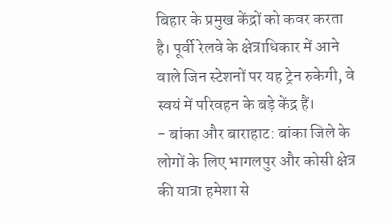बिहार के प्रमुख केंद्रों को कवर करता है। पूर्वी रेलवे के क्षेत्राधिकार में आने वाले जिन स्टेशनों पर यह ट्रेन रुकेगी, वे स्वयं में परिवहन के बड़े केंद्र हैं।
- बांका और बाराहाट: बांका जिले के लोगों के लिए भागलपुर और कोसी क्षेत्र की यात्रा हमेशा से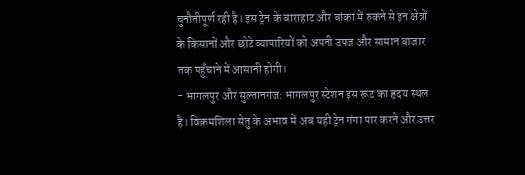चुनौतीपूर्ण रही है। इस ट्रेन के बाराहाट और बांका में रुकने से इन क्षेत्रों के किसानों और छोटे व्यापारियों को अपनी उपज और सामान बाजार तक पहुँचाने में आसानी होगी।
- भागलपुर और सुल्तानगंज: भागलपुर स्टेशन इस रूट का हृदय स्थल है। विक्रमशिला सेतु के अभाव में अब यही ट्रेन गंगा पार करने और उत्तर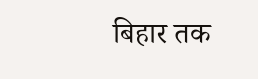बिहार तक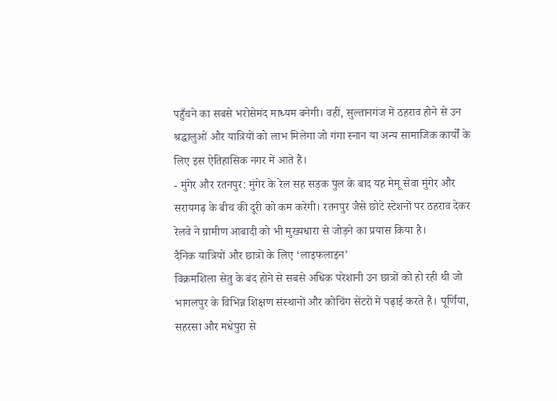पहुँचने का सबसे भरोसेमंद माध्यम बनेगी। वहीं, सुल्तानगंज में ठहराव होने से उन श्रद्धालुओं और यात्रियों को लाभ मिलेगा जो गंगा स्नान या अन्य सामाजिक कार्यों के लिए इस ऐतिहासिक नगर में आते हैं।
- मुंगेर और रतनपुर: मुंगेर के रेल सह सड़क पुल के बाद यह मेमू सेवा मुंगेर और सरायगढ़ के बीच की दूरी को कम करेगी। रतनपुर जैसे छोटे स्टेशनों पर ठहराव देकर रेलवे ने ग्रामीण आबादी को भी मुख्यधारा से जोड़ने का प्रयास किया है।
दैनिक यात्रियों और छात्रों के लिए ‘लाइफलाइन’
विक्रमशिला सेतु के बंद होने से सबसे अधिक परेशानी उन छात्रों को हो रही थी जो भागलपुर के विभिन्न शिक्षण संस्थानों और कोचिंग सेंटरों में पढ़ाई करते हैं। पूर्णिया, सहरसा और मधेपुरा से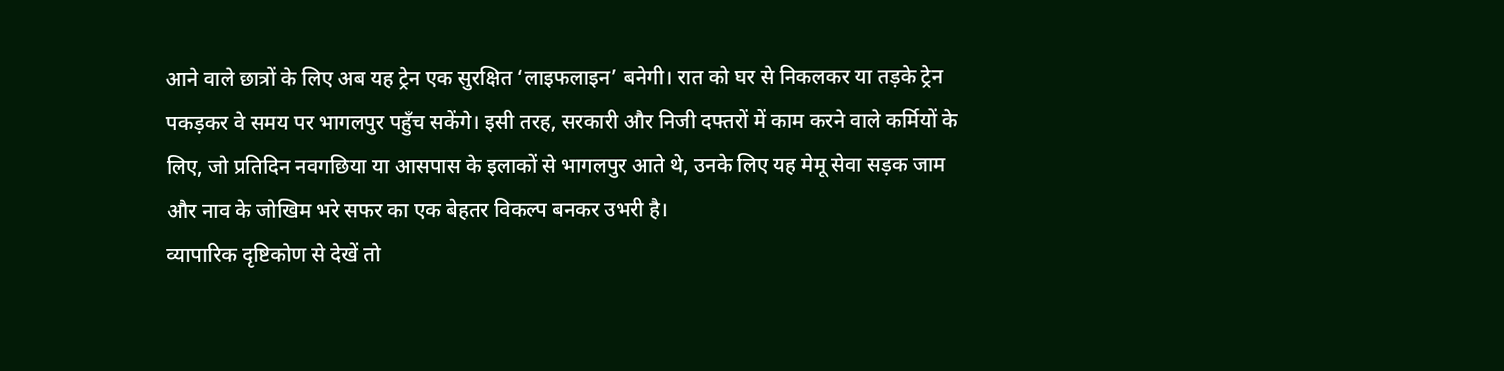आने वाले छात्रों के लिए अब यह ट्रेन एक सुरक्षित ‘लाइफलाइन’ बनेगी। रात को घर से निकलकर या तड़के ट्रेन पकड़कर वे समय पर भागलपुर पहुँच सकेंगे। इसी तरह, सरकारी और निजी दफ्तरों में काम करने वाले कर्मियों के लिए, जो प्रतिदिन नवगछिया या आसपास के इलाकों से भागलपुर आते थे, उनके लिए यह मेमू सेवा सड़क जाम और नाव के जोखिम भरे सफर का एक बेहतर विकल्प बनकर उभरी है।
व्यापारिक दृष्टिकोण से देखें तो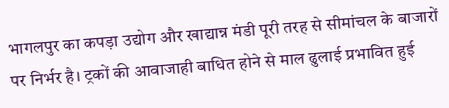भागलपुर का कपड़ा उद्योग और खाद्यान्न मंडी पूरी तरह से सीमांचल के बाजारों पर निर्भर है। ट्रकों की आवाजाही बाधित होने से माल ढुलाई प्रभावित हुई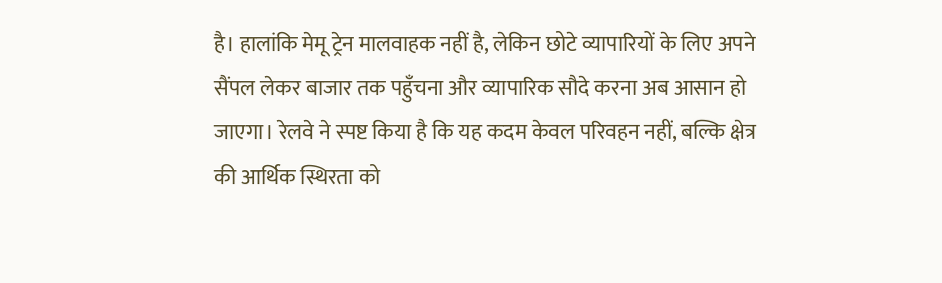है। हालांकि मेमू ट्रेन मालवाहक नहीं है, लेकिन छोटे व्यापारियों के लिए अपने सैंपल लेकर बाजार तक पहुँचना और व्यापारिक सौदे करना अब आसान हो जाएगा। रेलवे ने स्पष्ट किया है कि यह कदम केवल परिवहन नहीं, बल्कि क्षेत्र की आर्थिक स्थिरता को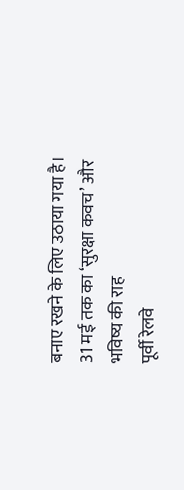बनाए रखने के लिए उठाया गया है।
31 मई तक का ‘सुरक्षा कवच’ और भविष्य की राह
पूर्वी रेलवे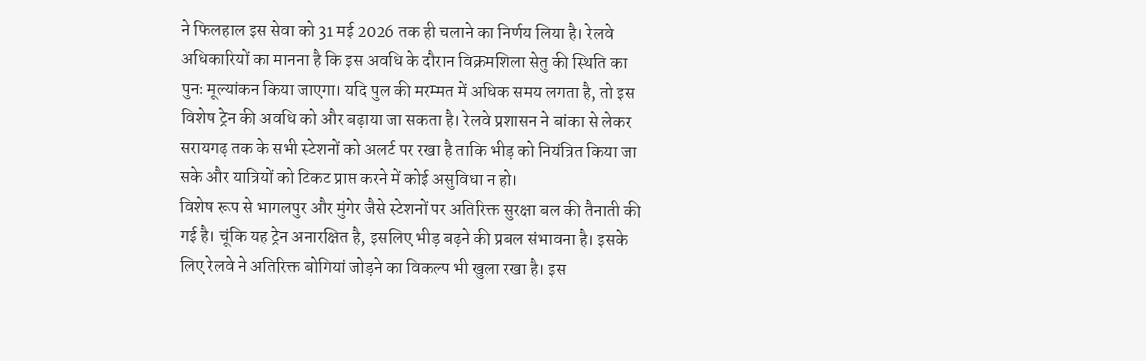ने फिलहाल इस सेवा को 31 मई 2026 तक ही चलाने का निर्णय लिया है। रेलवे अधिकारियों का मानना है कि इस अवधि के दौरान विक्रमशिला सेतु की स्थिति का पुनः मूल्यांकन किया जाएगा। यदि पुल की मरम्मत में अधिक समय लगता है, तो इस विशेष ट्रेन की अवधि को और बढ़ाया जा सकता है। रेलवे प्रशासन ने बांका से लेकर सरायगढ़ तक के सभी स्टेशनों को अलर्ट पर रखा है ताकि भीड़ को नियंत्रित किया जा सके और यात्रियों को टिकट प्राप्त करने में कोई असुविधा न हो।
विशेष रूप से भागलपुर और मुंगेर जैसे स्टेशनों पर अतिरिक्त सुरक्षा बल की तैनाती की गई है। चूंकि यह ट्रेन अनारक्षित है, इसलिए भीड़ बढ़ने की प्रबल संभावना है। इसके लिए रेलवे ने अतिरिक्त बोगियां जोड़ने का विकल्प भी खुला रखा है। इस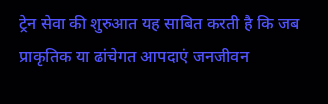ट्रेन सेवा की शुरुआत यह साबित करती है कि जब प्राकृतिक या ढांचेगत आपदाएं जनजीवन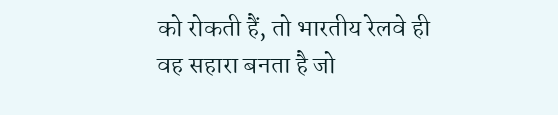को रोकती हैं, तो भारतीय रेलवे ही वह सहारा बनता है जो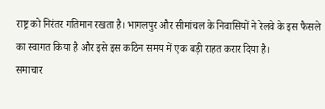राष्ट्र को निरंतर गतिमान रखता है। भागलपुर और सीमांचल के निवासियों ने रेलवे के इस फैसले का स्वागत किया है और इसे इस कठिन समय में एक बड़ी राहत करार दिया है।
समाचार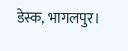डेस्क, भागलपुर।